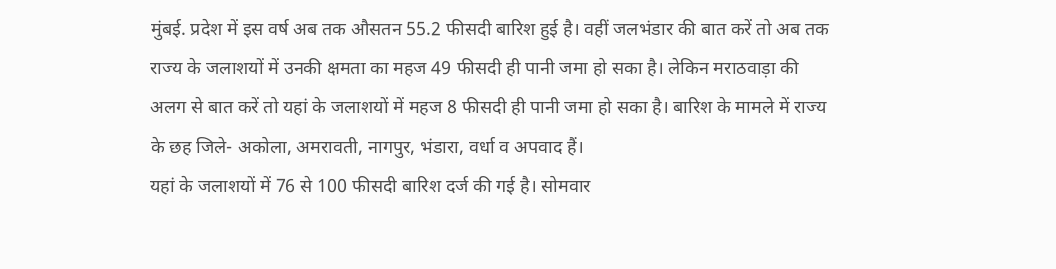मुंबई. प्रदेश में इस वर्ष अब तक औसतन 55.2 फीसदी बारिश हुई है। वहीं जलभंडार की बात करें तो अब तक राज्य के जलाशयों में उनकी क्षमता का महज 49 फीसदी ही पानी जमा हो सका है। लेकिन मराठवाड़ा की अलग से बात करें तो यहां के जलाशयों में महज 8 फीसदी ही पानी जमा हो सका है। बारिश के मामले में राज्य के छह जिले- अकोला, अमरावती, नागपुर, भंडारा, वर्धा व अपवाद हैं।
यहां के जलाशयों में 76 से 100 फीसदी बारिश दर्ज की गई है। सोमवार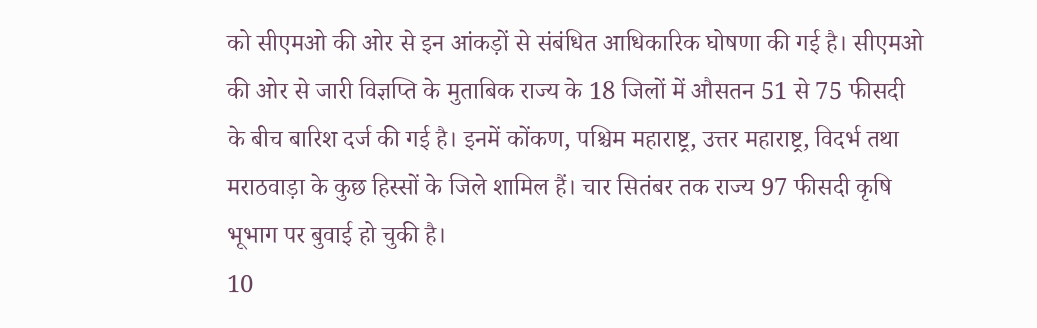को सीएमओ की ओर से इन आंकड़ों से संबंधित आधिकारिक घोषणा की गई है। सीएमओ की ओर से जारी विज्ञप्ति के मुताबिक राज्य के 18 जिलों में औसतन 51 से 75 फीसदी के बीच बारिश दर्ज की गई है। इनमें कोंकण, पश्चिम महाराष्ट्र, उत्तर महाराष्ट्र, विदर्भ तथा मराठवाड़ा के कुछ हिस्सों के जिले शामिल हैं। चार सितंबर तक राज्य 97 फीसदी कृषि भूभाग पर बुवाई हो चुकी है।
10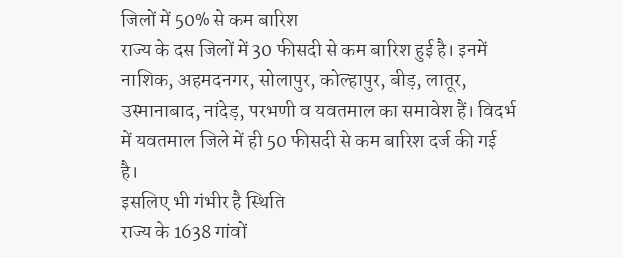जिलों में 50% से कम बारिश
राज्य के दस जिलों में 30 फीसदी से कम बारिश हुई है। इनमें नाशिक, अहमदनगर, सोलापुर, कोल्हापुर, बीड़, लातूर, उस्मानाबाद, नांदेड़, परभणी व यवतमाल का समावेश हैं। विदर्भ में यवतमाल जिले में ही 50 फीसदी से कम बारिश दर्ज की गई है।
इसलिए भी गंभीर है स्थिति
राज्य के 1638 गांवों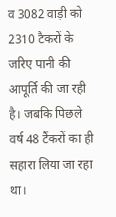व 3082 वाड़ी को 2310 टैकरों के जरिए पानी की आपूर्ति की जा रही है। जबकि पिछले वर्ष 48 टैंकरों का ही सहारा लिया जा रहा था।